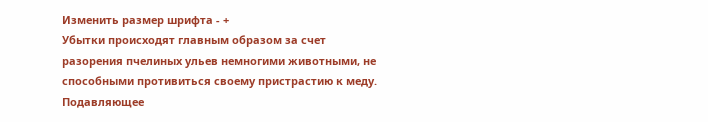Изменить размер шрифта - +
Убытки происходят главным образом за счет разорения пчелиных ульев немногими животными, не способными противиться своему пристрастию к меду. Подавляющее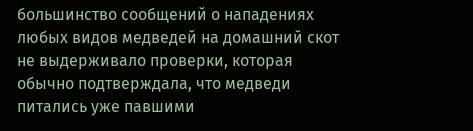большинство сообщений о нападениях любых видов медведей на домашний скот не выдерживало проверки, которая обычно подтверждала, что медведи питались уже павшими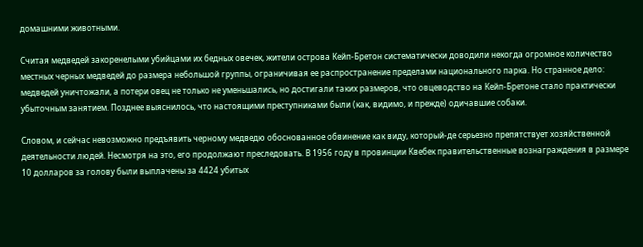домашними животными.

Считая медведей закоренелыми убийцами их бедных овечек, жители острова Кейп-Бретон систематически доводили некогда огромное количество местных черных медведей до размера небольшой группы, ограничивая ее распространение пределами национального парка. Но странное дело: медведей уничтожали, а потери овец не только не уменьшались, но достигали таких размеров, что овцеводство на Кейп-Бретоне стало практически убыточным занятием. Позднее выяснилось, что настоящими преступниками были (как, видимо, и прежде) одичавшие собаки.

Словом, и сейчас невозможно предъявить черному медведю обоснованное обвинение как виду, который-де серьезно препятствует хозяйственной деятельности людей. Несмотря на это, его продолжают преследовать. В 1956 году в провинции Квебек правительственные вознаграждения в размере 10 долларов за голову были выплачены за 4424 убитых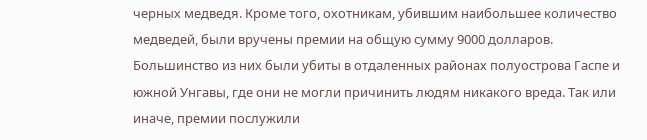черных медведя. Кроме того, охотникам, убившим наибольшее количество медведей, были вручены премии на общую сумму 9000 долларов. Большинство из них были убиты в отдаленных районах полуострова Гаспе и южной Унгавы, где они не могли причинить людям никакого вреда. Так или иначе, премии послужили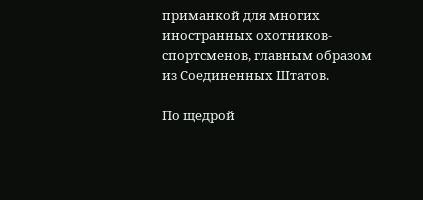приманкой для многих иностранных охотников-спортсменов, главным образом из Соединенных Штатов.

По щедрой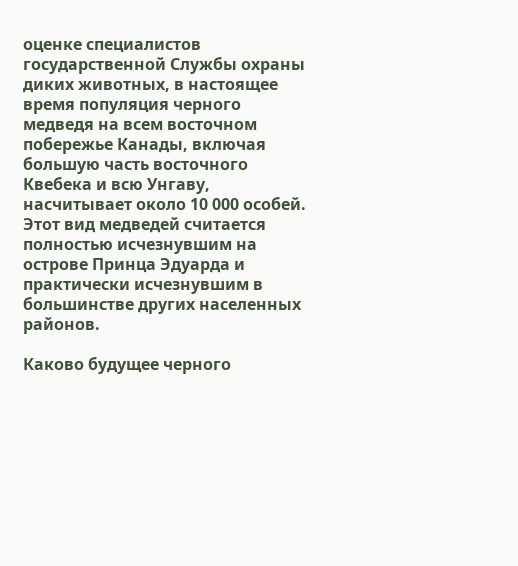оценке специалистов государственной Службы охраны диких животных, в настоящее время популяция черного медведя на всем восточном побережье Канады, включая большую часть восточного Квебека и всю Унгаву, насчитывает около 10 000 особей. Этот вид медведей считается полностью исчезнувшим на острове Принца Эдуарда и практически исчезнувшим в большинстве других населенных районов.

Каково будущее черного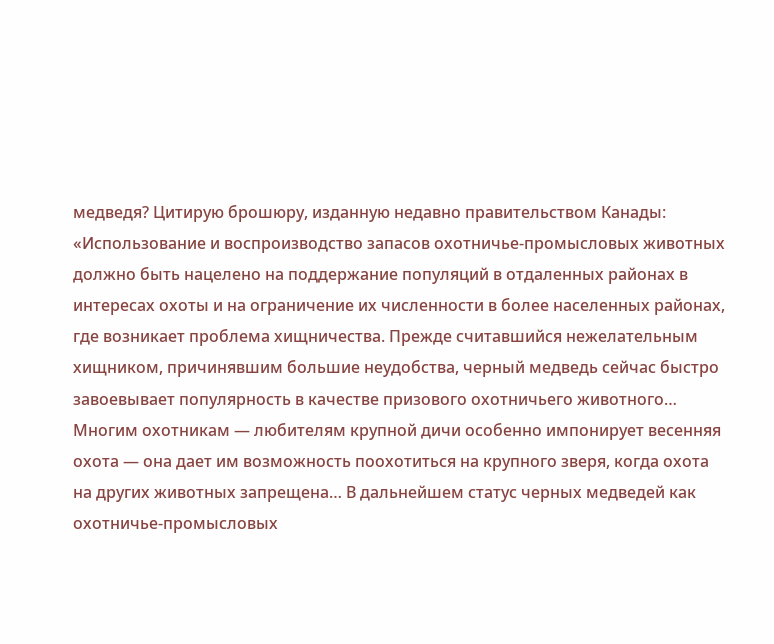медведя? Цитирую брошюру, изданную недавно правительством Канады: «Использование и воспроизводство запасов охотничье-промысловых животных должно быть нацелено на поддержание популяций в отдаленных районах в интересах охоты и на ограничение их численности в более населенных районах, где возникает проблема хищничества. Прежде считавшийся нежелательным хищником, причинявшим большие неудобства, черный медведь сейчас быстро завоевывает популярность в качестве призового охотничьего животного… Многим охотникам — любителям крупной дичи особенно импонирует весенняя охота — она дает им возможность поохотиться на крупного зверя, когда охота на других животных запрещена… В дальнейшем статус черных медведей как охотничье-промысловых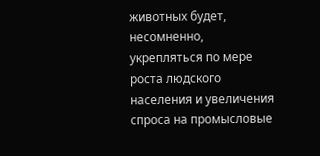животных будет, несомненно, укрепляться по мере роста людского населения и увеличения спроса на промысловые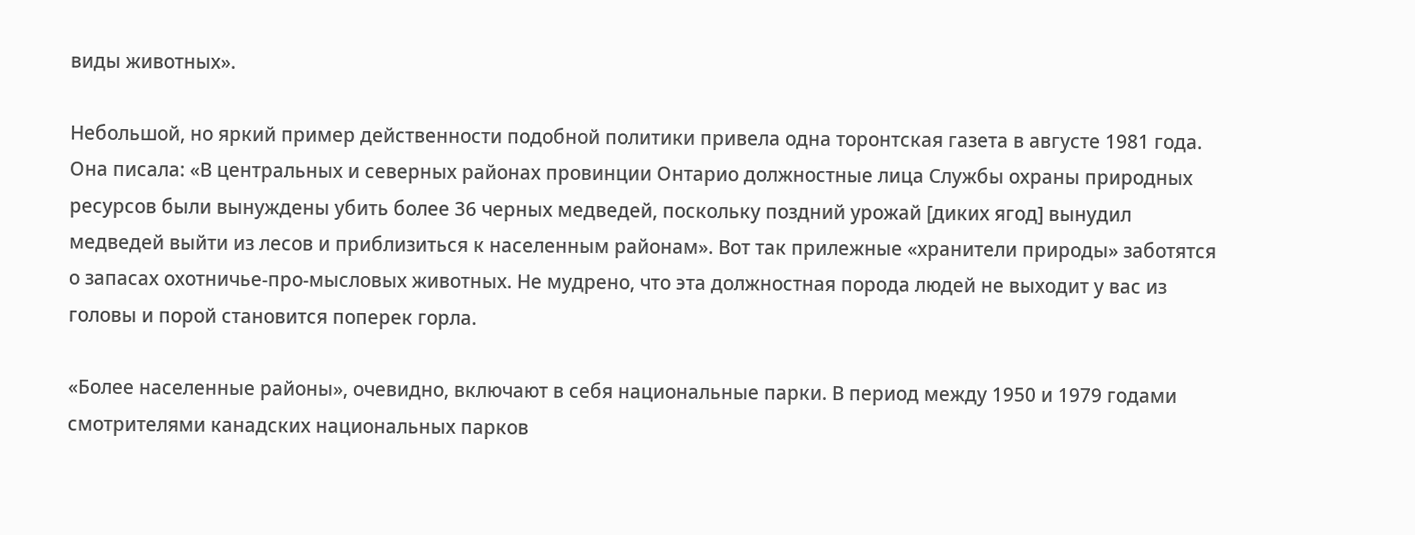виды животных».

Небольшой, но яркий пример действенности подобной политики привела одна торонтская газета в августе 1981 года. Она писала: «В центральных и северных районах провинции Онтарио должностные лица Службы охраны природных ресурсов были вынуждены убить более 36 черных медведей, поскольку поздний урожай [диких ягод] вынудил медведей выйти из лесов и приблизиться к населенным районам». Вот так прилежные «хранители природы» заботятся о запасах охотничье-про-мысловых животных. Не мудрено, что эта должностная порода людей не выходит у вас из головы и порой становится поперек горла.

«Более населенные районы», очевидно, включают в себя национальные парки. В период между 1950 и 1979 годами смотрителями канадских национальных парков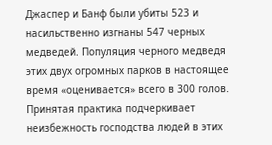Джаспер и Банф были убиты 523 и насильственно изгнаны 547 черных медведей. Популяция черного медведя этих двух огромных парков в настоящее время «оценивается» всего в 300 голов. Принятая практика подчеркивает неизбежность господства людей в этих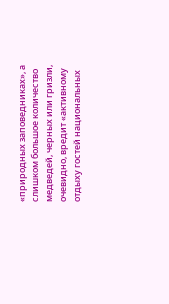«природных заповедниках», а слишком большое количество медведей, черных или гризли, очевидно, вредит «активному отдыху гостей национальных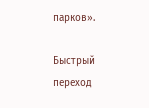парков».

Быстрый переход